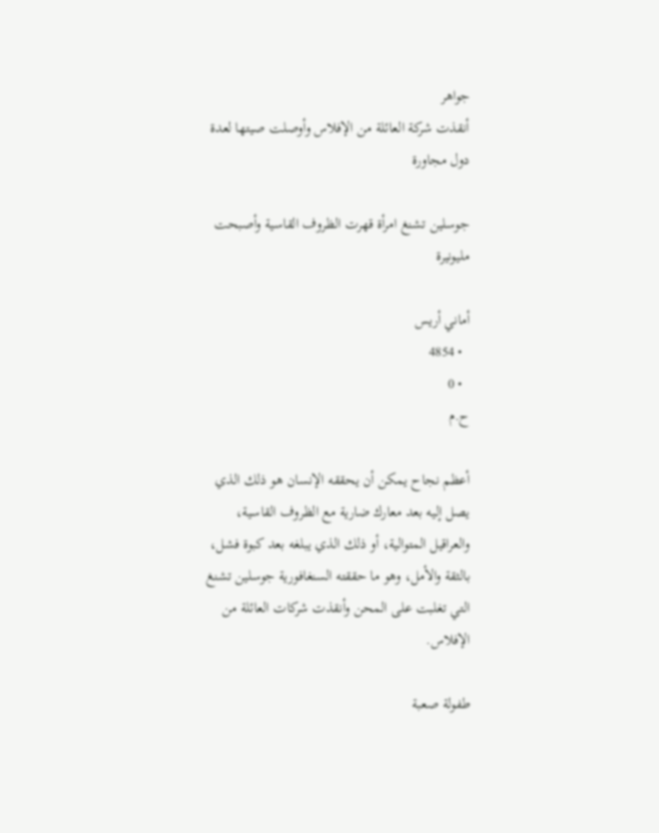جواهر
أنقذت شركة العائلة من الإفلاس وأوصلت صيتها لعدة دول مجاورة

جوسلين تشنغ امرأة قهرت الظروف القاسية وأصبحت مليونيرة

أماني أريس
  • 4854
  • 0
ح.م

أعظم نجاح يمكن أن يحققه الإنسان هو ذلك الذي يصل إليه بعد معارك ضارية مع الظروف القاسية، والعراقيل المتوالية، أو ذلك الذي يبلغه بعد كبوة فشل، بالثقة والأمل، وهو ما حققته السنغافورية جوسلين تشنغ التي تغلبت على المحن وأنقذت شركات العائلة من الإفلاس.

طفولة صعبة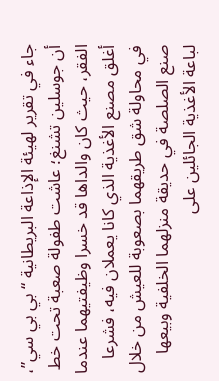جاء في تقرير لهيئة الإذاعة البريطانية “بي بي سي”، أن جوسلين تشنغ؛ عاشت طفولة صعبة تحت خط الفقر، حيث كان والداها قد خسرا وظيفتيهما عندما أغلق مصنع الأغذية الذي كانا يعملان فيه، فشرعا في محاولة شق طريقهما بصعوبة للعيش من خلال صنع الصلصة في حديقة منزلهما الخلفية وبيعها لباعة الأغذية الجائلين على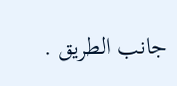جانب الطريق .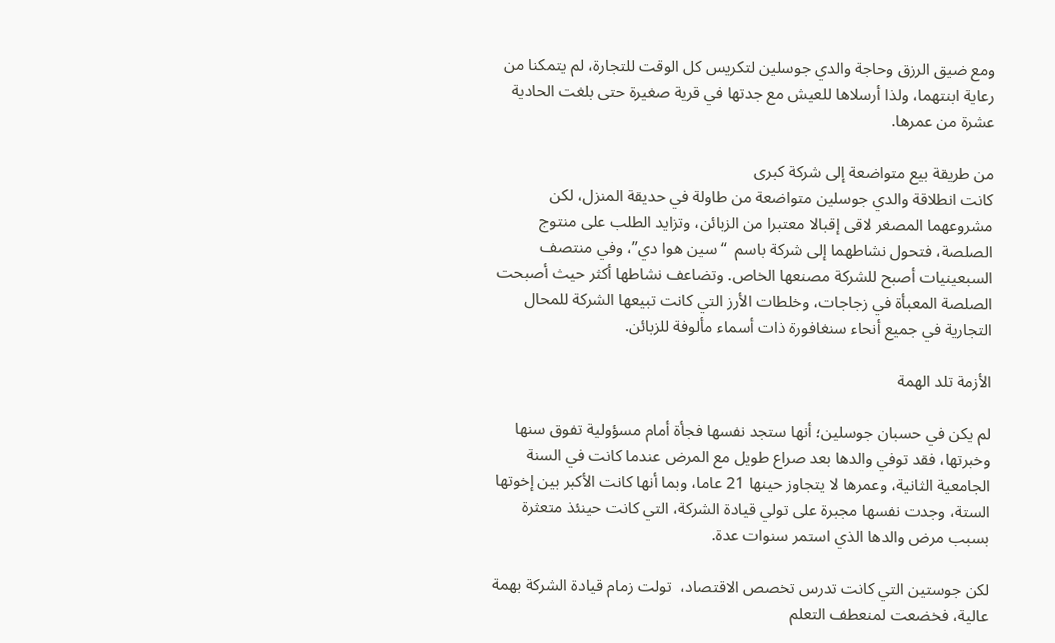ومع ضيق الرزق وحاجة والدي جوسلين لتكريس كل الوقت للتجارة، لم يتمكنا من رعاية ابنتهما، ولذا أرسلاها للعيش مع جدتها في قرية صغيرة حتى بلغت الحادية عشرة من عمرها.

من طريقة بيع متواضعة إلى شركة كبرى
كانت انطلاقة والدي جوسلين متواضعة من طاولة في حديقة المنزل، لكن مشروعهما المصغر لاقى إقبالا معتبرا من الزبائن، وتزايد الطلب على منتوج الصلصة، فتحول نشاطهما إلى شركة باسم  “سين هوا دي”، وفي منتصف السبعينيات أصبح للشركة مصنعها الخاص. وتضاعف نشاطها أكثر حيث أصبحت الصلصة المعبأة في زجاجات، وخلطات الأرز التي كانت تبيعها الشركة للمحال التجارية في جميع أنحاء سنغافورة ذات أسماء مألوفة للزبائن.

الأزمة تلد الهمة

لم يكن في حسبان جوسلين؛ أنها ستجد نفسها فجأة أمام مسؤولية تفوق سنها وخبرتها، فقد توفي والدها بعد صراع طويل مع المرض عندما كانت في السنة الجامعية الثانية، وعمرها لا يتجاوز حينها 21 عاما، وبما أنها كانت الأكبر بين إخوتها الستة، وجدت نفسها مجبرة على تولي قيادة الشركة، التي كانت حينئذ متعثرة بسبب مرض والدها الذي استمر سنوات عدة.

لكن جوستين التي كانت تدرس تخصص الاقتصاد،  تولت زمام قيادة الشركة بهمة عالية، فخضعت لمنعطف التعلم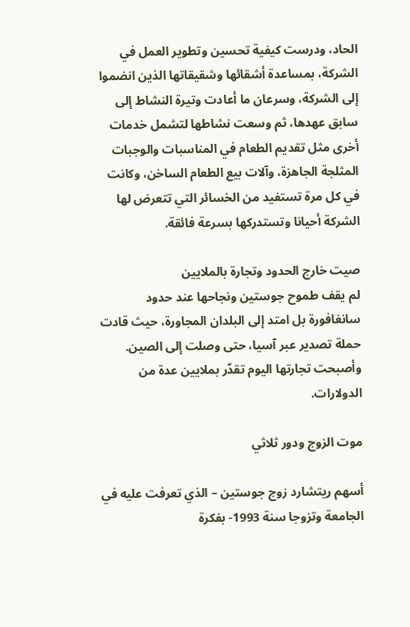الحاد، ودرست كيفية تحسين وتطوير العمل في الشركة، بمساعدة أشقائها وشقيقاتها الذين انضموا إلى الشركة، وسرعان ما أعادت وتيرة النشاط إلى سابق عهدها، ثم وسعت نشاطها لتشمل خدمات أخرى مثل تقديم الطعام في المناسبات والوجبات المثلجة الجاهزة، وآلات بيع الطعام الساخن، وكانت في كل مرة تستفيد من الخسائر التي تتعرض لها الشركة أحيانا وتستدركها بسرعة فائقة.

صيت خارج الحدود وتجارة بالملايين
لم يقف طموح جوستين ونجاحها عند حدود سانغافورة بل امتد إلى البلدان المجاورة، حيث قادت حملة تصدير عبر آسيا، حتى وصلت إلى الصين. وأصبحت تجارتها اليوم تقدّر بملايين عدة من الدولارات.

موت الزوج ودور ثلاثي

أسهم ريتشارد زوج جوستين – الذي تعرفت عليه في الجامعة وتزوجا سنة 1993- بفكرة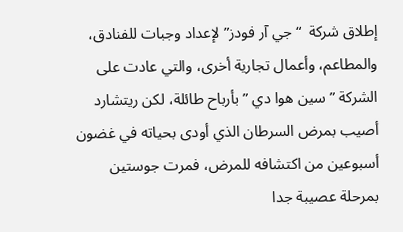إطلاق شركة  “جي آر فودز” لإعداد وجبات للفنادق، والمطاعم، وأعمال تجارية أخرى، والتي عادت على الشركة ” سين هوا دي ” بأرباح طائلة، لكن ريتشارد أصيب بمرض السرطان الذي أودى بحياته في غضون أسبوعين من اكتشافه للمرض، فمرت جوستين بمرحلة عصيبة جدا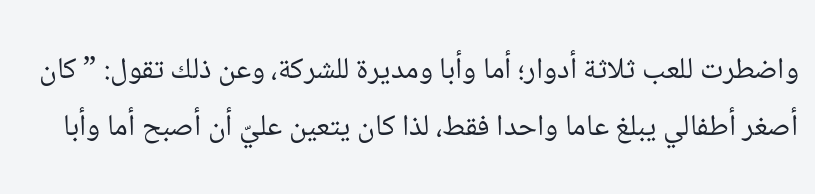واضطرت للعب ثلاثة أدوار؛ أما وأبا ومديرة للشركة، وعن ذلك تقول: ” كان أصغر أطفالي يبلغ عاما واحدا فقط، لذا كان يتعين عليّ أن أصبح أما وأبا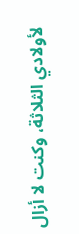لأولادي الثلاثة، وكنت لا أزال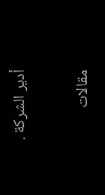أدير الشركة .

مقالات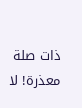ذات صلة
معذرة! لا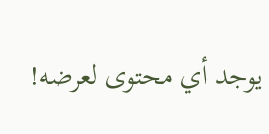يوجد أي محتوى لعرضه!